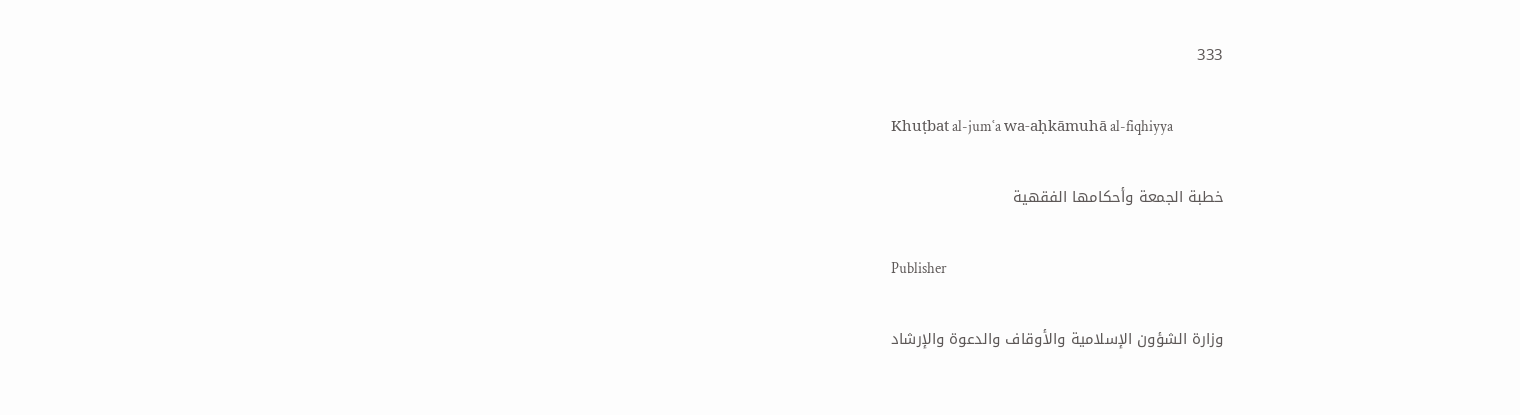333

Khuṭbat al-jumʿa wa-aḥkāmuhā al-fiqhiyya

خطبة الجمعة وأحكامها الفقهية

Publisher

وزارة الشؤون الإسلامية والأوقاف والدعوة والإرشاد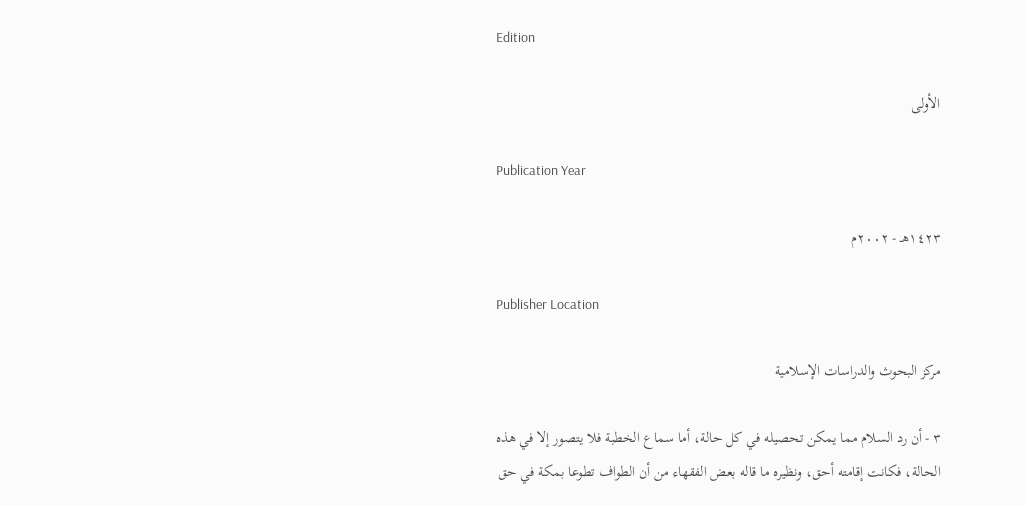Edition

الأولى

Publication Year

١٤٢٣هـ - ٢٠٠٢م

Publisher Location

مركز البحوث والدراسات الإسلامية

٣ - أن رد السلام مما يمكن تحصيله في كل حالة، أما سماع الخطبة فلا يتصور إلا في هذه الحالة، فكانت إقامته أحق، ونظيره ما قاله بعض الفقهاء من أن الطواف تطوعا بمكة في حق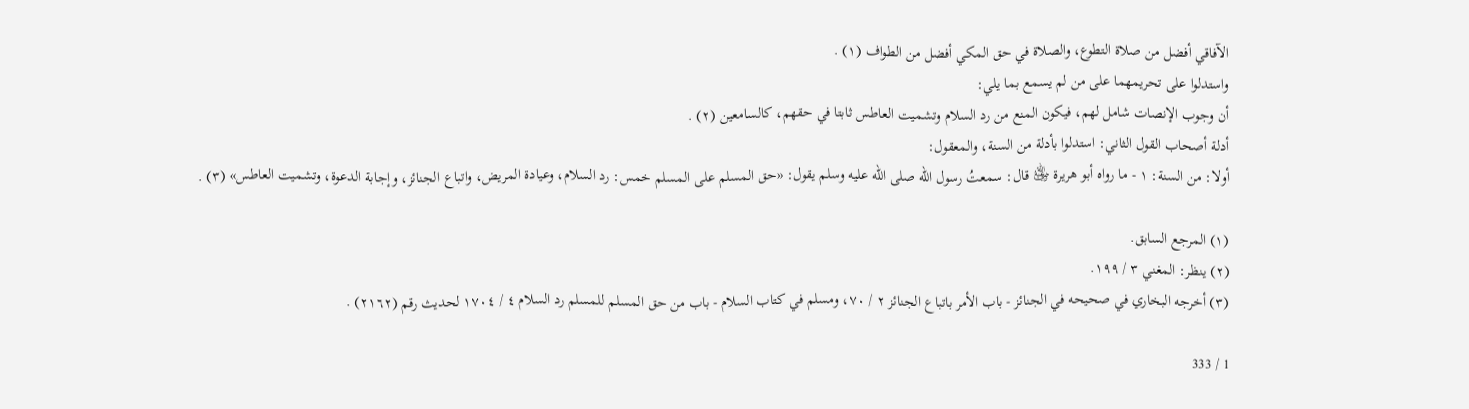الآفاقي أفضل من صلاة التطوع، والصلاة في حق المكي أفضل من الطواف (١) .
واستدلوا على تحريمهما على من لم يسمع بما يلي:
أن وجوب الإنصات شامل لهم، فيكون المنع من رد السلام وتشميت العاطس ثابتا في حقهم، كالسامعين (٢) .
أدلة أصحاب القول الثاني: استدلوا بأدلة من السنة، والمعقول:
أولا: من السنة: ١ - ما رواه أبو هريرة ﵁ قال: سمعتُ رسول الله صلى الله عليه وسلم يقول: «حق المسلم على المسلم خمس: رد السلام، وعيادة المريض، واتباع الجنائز، وإجابة الدعوة، وتشميت العاطس» (٣) .

(١) المرجع السابق.
(٢) ينظر: المغني ٣ / ١٩٩.
(٣) أخرجه البخاري في صحيحه في الجنائز - باب الأمر باتباع الجنائز ٢ / ٧٠، ومسلم في كتاب السلام - باب من حق المسلم للمسلم رد السلام ٤ / ١٧٠٤ لحديث رقم (٢١٦٢) .

1 / 333